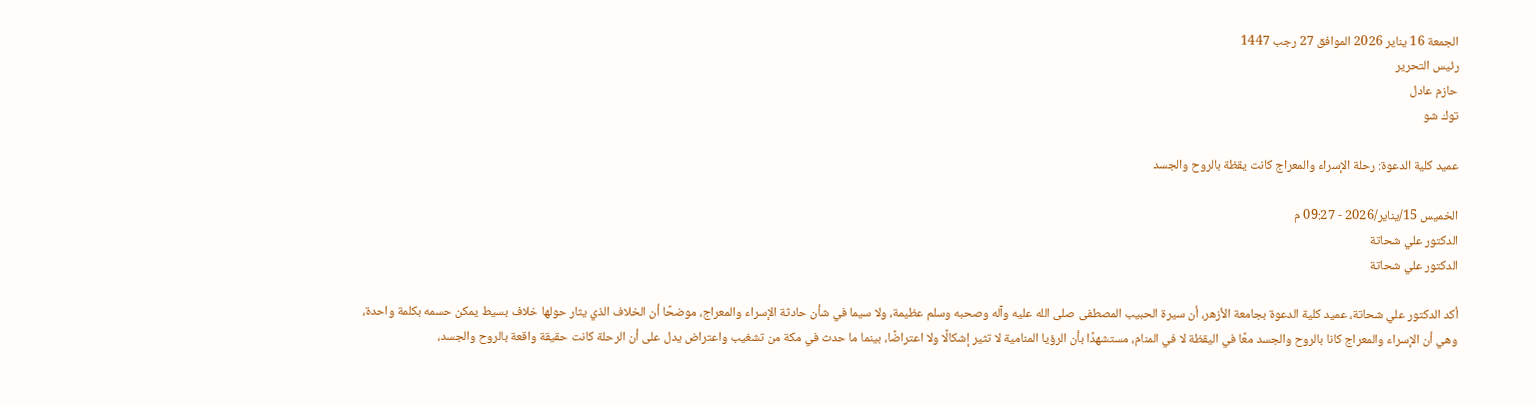الجمعة 16 يناير 2026 الموافق 27 رجب 1447
رئيس التحرير
حازم عادل
توك شو

عميد كلية الدعوة: رحلة الإسراء والمعراج كانت يقظة بالروح والجسد

الخميس 15/يناير/2026 - 09:27 م
الدكتور علي شحاتة
الدكتور علي شحاتة

أكد الدكتور علي شحاتة، عميد كلية الدعوة بجامعة الأزهر، أن سيرة الحبيب المصطفى صلى الله عليه وآله وصحبه وسلم عظيمة، ولا سيما في شأن حادثة الإسراء والمعراج، موضحًا أن الخلاف الذي يثار حولها خلاف بسيط يمكن حسمه بكلمة واحدة، وهي أن الإسراء والمعراج كانا بالروح والجسد معًا في اليقظة لا في المنام، مستشهدًا بأن الرؤيا المنامية لا تثير إشكالًا ولا اعتراضًا، بينما ما حدث في مكة من تشغيب واعتراض يدل على أن الرحلة كانت حقيقة واقعة بالروح والجسد،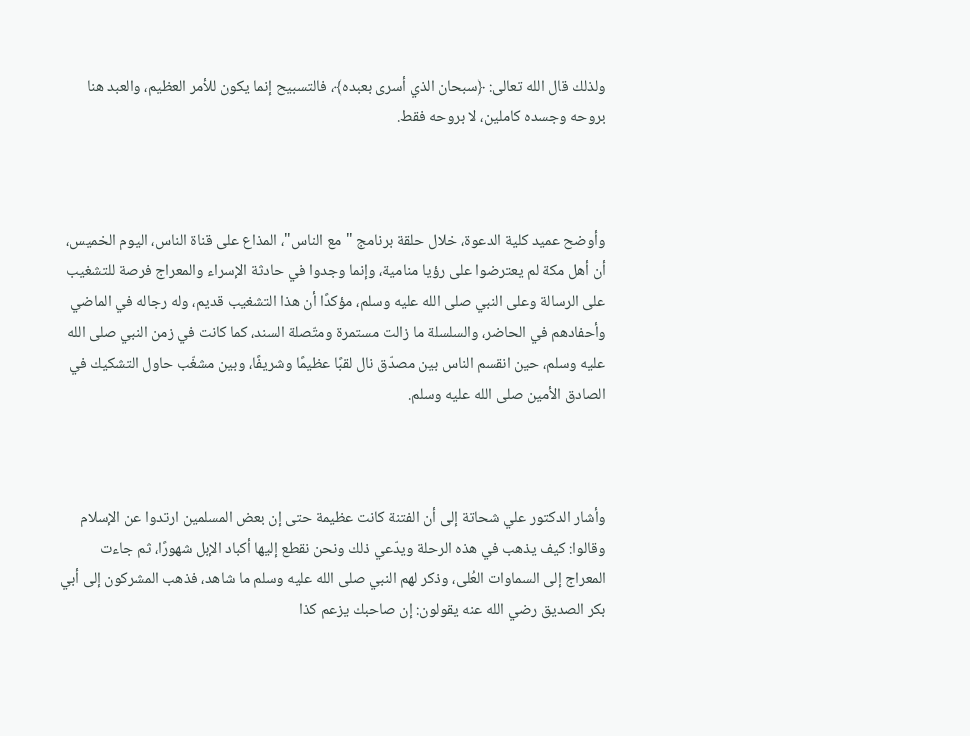ولذلك قال الله تعالى: ﴿سبحان الذي أسرى بعبده﴾، فالتسبيح إنما يكون للأمر العظيم، والعبد هنا بروحه وجسده كاملين، لا بروحه فقط.



وأوضح عميد كلية الدعوة، خلال حلقة برنامج "مع الناس"، المذاع على قناة الناس، اليوم الخميس، أن أهل مكة لم يعترضوا على رؤيا منامية، وإنما وجدوا في حادثة الإسراء والمعراج فرصة للتشغيب على الرسالة وعلى النبي صلى الله عليه وسلم، مؤكدًا أن هذا التشغيب قديم، وله رجاله في الماضي وأحفادهم في الحاضر، والسلسلة ما زالت مستمرة ومتّصلة السند، كما كانت في زمن النبي صلى الله عليه وسلم، حين انقسم الناس بين مصدّق نال لقبًا عظيمًا وشريفًا، وبين مشغّب حاول التشكيك في الصادق الأمين صلى الله عليه وسلم.



وأشار الدكتور علي شحاتة إلى أن الفتنة كانت عظيمة حتى إن بعض المسلمين ارتدوا عن الإسلام وقالوا: كيف يذهب في هذه الرحلة ويدّعي ذلك ونحن نقطع إليها أكباد الإبل شهورًا، ثم جاءت المعراج إلى السماوات العُلى، وذكر لهم النبي صلى الله عليه وسلم ما شاهد، فذهب المشركون إلى أبي بكر الصديق رضي الله عنه يقولون: إن صاحبك يزعم كذا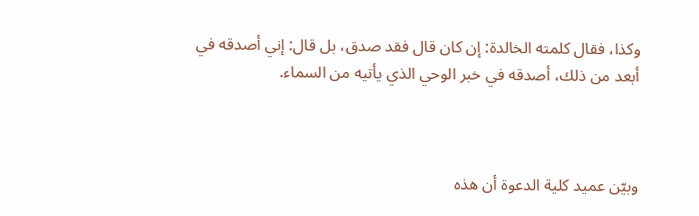وكذا، فقال كلمته الخالدة: إن كان قال فقد صدق، بل قال: إني أصدقه في أبعد من ذلك، أصدقه في خبر الوحي الذي يأتيه من السماء.



وبيّن عميد كلية الدعوة أن هذه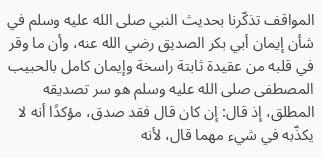المواقف تذكّرنا بحديث النبي صلى الله عليه وسلم في شأن إيمان أبي بكر الصديق رضي الله عنه، وأن ما وقر في قلبه من عقيدة ثابتة راسخة وإيمان كامل بالحبيب المصطفى صلى الله عليه وسلم هو سر تصديقه المطلق، إذ قال: إن كان قال فقد صدق، مؤكدًا أنه لا يكذّبه في شيء مهما قال، لأنه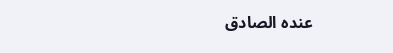عنده الصادق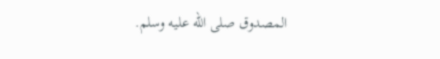المصدوق صلى الله عليه وسلم.